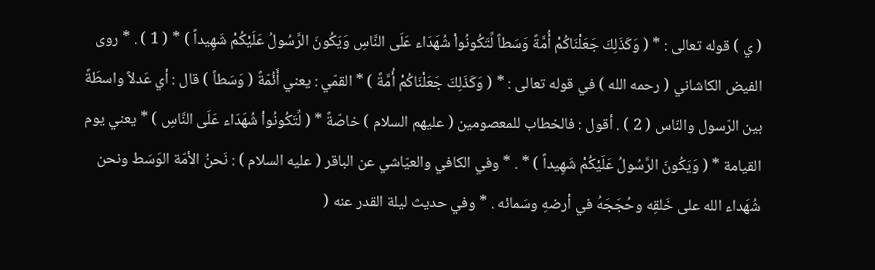( ي ) قوله تعالى : * ( وَكَذَلِكَ جَعَلْنَاكُمْ أُمَّةً وَسَطاً لِّتَكُونُواْ شُهَدَاء عَلَى النَّاسِ وَيَكُونَ الرَّسُولُ عَلَيْكُمْ شَهِيداً ) * ( 1 ) . * روى الفيض الكاشاني ( رحمه الله ) في قوله تعالى : * ( وَكَذَلِكَ جَعَلْنَاكُمْ أُمَّةً ) * القمّي : يعني أَئُمّةً ( وَسَطاً ) قال : أي عَدلاً واسطَةً بين الرّسول والنّاس ( 2 ) . أقول : فالخطاب للمعصومين ( عليهم السلام ) خاصّةً * ( لِّتَكُونُواْ شُهَدَاء عَلَى النَّاسِ ) * يعني يوم القيامة * ( وَيَكُونَ الرَّسُولُ عَلَيْكُمْ شَهِيداً ) * . * وفي الكافي والعيّاشي عن الباقر ( عليه السلام ) : نَحنُ الأمّة الوَسَط ونحن شُهَداء الله على خَلقِه وحُجَجَهُ في أرضهِ وسَمائه . * وفي حديث ليلة القدر عنه (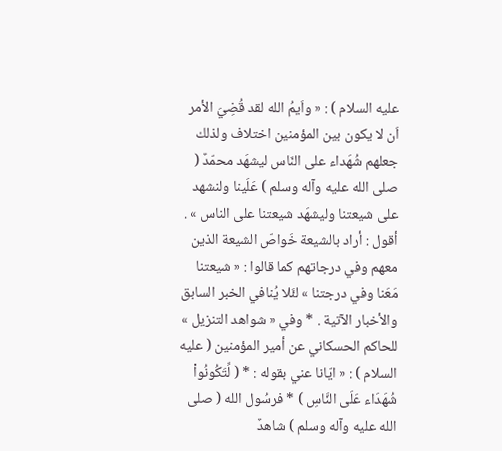عليه السلام ) : « واَيمُ الله لقد قُضِيَ الأمر اَن لا يكون بين المؤمنين اختلاف ولذلك جعلهم شُهَداء على النّاس ليشهَد محمّدٌ ( صلى الله عليه وآله وسلم ) عَلَينا ولنشهد على شيعتنا وليشهَد شيعتنا على الناس » . أقول : أراد بالشيعة خَواصّ الشيعة الذين معهم وفي درجاتهم كما قالوا : « شيعتنا مَعَنا وفي درجتنا » لئَلا يُنافي الخبر السابق والأخبار الآتية . * وفي « شواهد التنزيل » للحاكم الحسكاني عن أمير المؤمنين ( عليه السلام ) : « ايّانا عني بقوله : * ( لِّتَكُونُواْ شُهَدَاء عَلَى النَّاسِ ) * فرسُول الله ( صلى الله عليه وآله وسلم ) شاهدٌ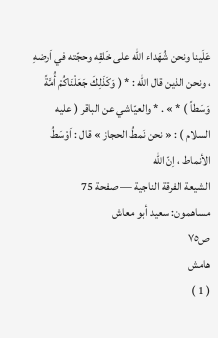عَلَينا ونحن شُهَداء الله على خَلقِه وحجّته في اَرضهِ ، ونحن الذين قال الله : * ( وَكَذَلِكَ جَعَلْنَاكُمْ أُمَّةً وَسَطاً ) * » . * والعيّاشي عن الباقر ( عليه السلام ) : « نحن نَمطُ الحجاز » قال : اَوْسَطُ الأنماط ، اِنّ الله
الشيعة الفرقة الناجية — صفحة 75
مساهمون: سعيد أبو معاش
ص٧٥
هامش
( 1 )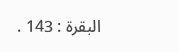البقرة : 143 .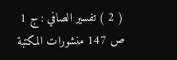( 2 ) تفسير الصافي : ج 1 ص 147 منشورات المكتبة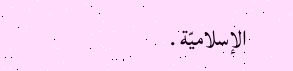الإسلاميّة .